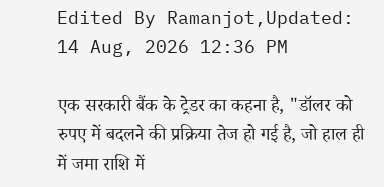Edited By Ramanjot,Updated: 14 Aug, 2026 12:36 PM

एक सरकारी बैंक के ट्रेडर का कहना है, "डॉलर को रुपए में बदलने की प्रक्रिया तेज हो गई है, जो हाल ही में जमा राशि में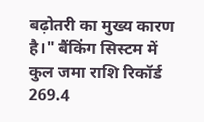बढ़ोतरी का मुख्य कारण है।" बैंकिंग सिस्टम में कुल जमा राशि रिकॉर्ड 269.4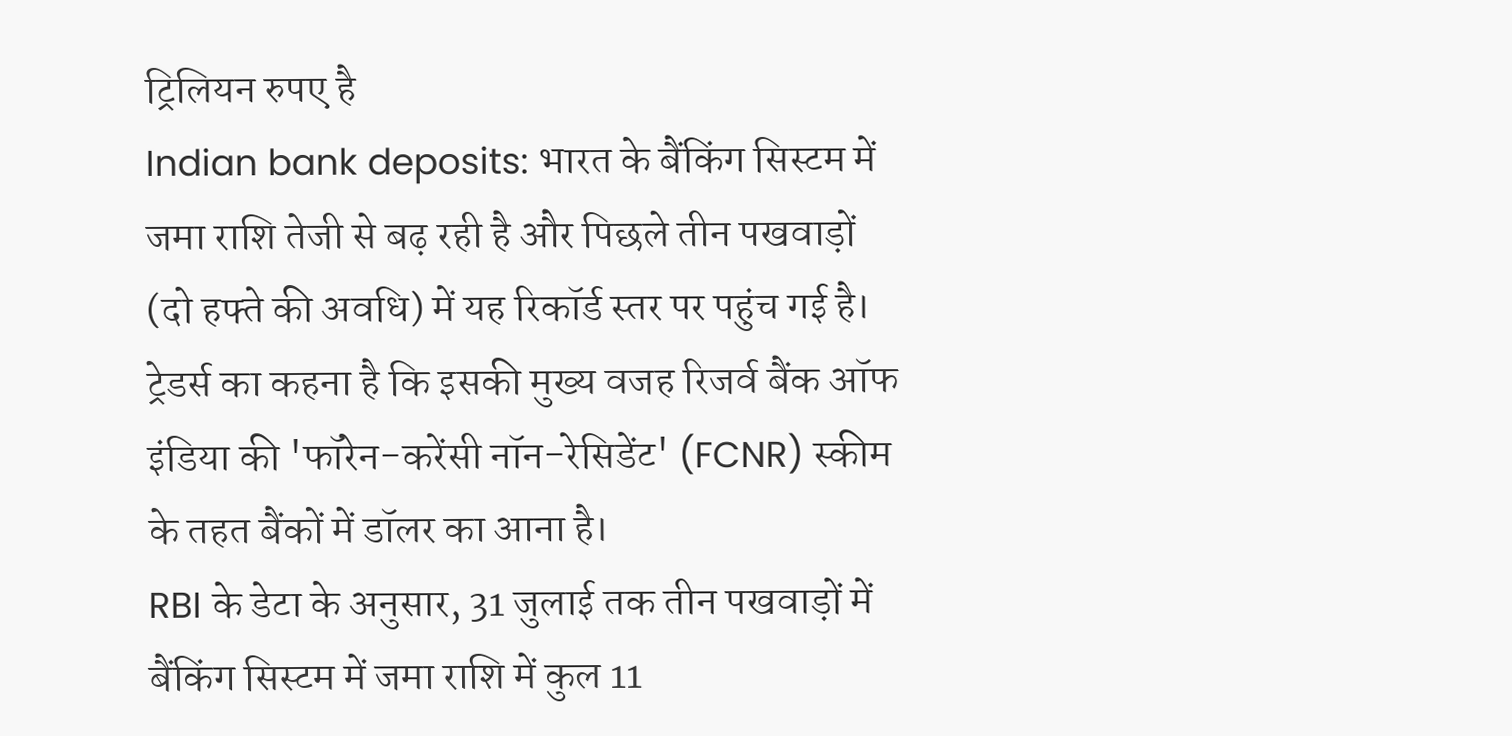ट्रिलियन रुपए है
Indian bank deposits: भारत के बैंकिंग सिस्टम में जमा राशि तेजी से बढ़ रही है और पिछले तीन पखवाड़ों (दो हफ्ते की अवधि) में यह रिकॉर्ड स्तर पर पहुंच गई है। ट्रेडर्स का कहना है कि इसकी मुख्य वजह रिजर्व बैंक ऑफ इंडिया की 'फॉरेन-करेंसी नॉन-रेसिडेंट' (FCNR) स्कीम के तहत बैंकों में डॉलर का आना है।
RBI के डेटा के अनुसार, 31 जुलाई तक तीन पखवाड़ों में बैंकिंग सिस्टम में जमा राशि में कुल 11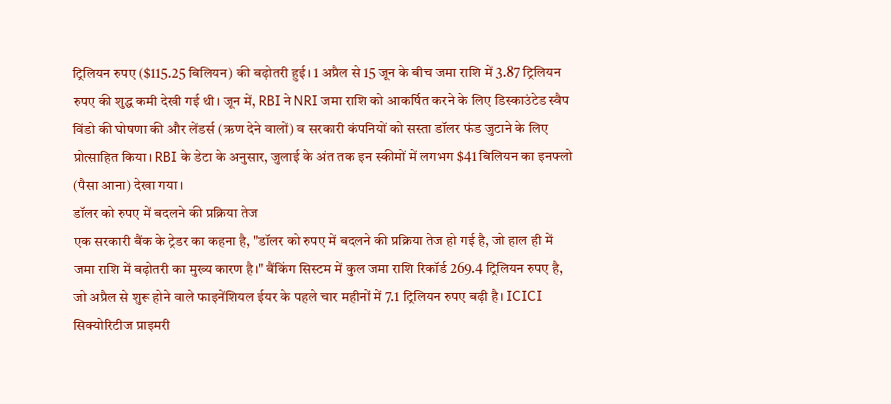ट्रिलियन रुपए ($115.25 बिलियन) की बढ़ोतरी हुई। 1 अप्रैल से 15 जून के बीच जमा राशि में 3.87 ट्रिलियन रुपए की शुद्ध कमी देखी गई थी। जून में, RBI ने NRI जमा राशि को आकर्षित करने के लिए डिस्काउंटेड स्वैप विंडो की घोषणा की और लेंडर्स (ऋण देने वालों) व सरकारी कंपनियों को सस्ता डॉलर फंड जुटाने के लिए प्रोत्साहित किया। RBI के डेटा के अनुसार, जुलाई के अंत तक इन स्कीमों में लगभग $41 बिलियन का इनफ्लो (पैसा आना) देखा गया।
डॉलर को रुपए में बदलने की प्रक्रिया तेज
एक सरकारी बैंक के ट्रेडर का कहना है, "डॉलर को रुपए में बदलने की प्रक्रिया तेज हो गई है, जो हाल ही में जमा राशि में बढ़ोतरी का मुख्य कारण है।" बैंकिंग सिस्टम में कुल जमा राशि रिकॉर्ड 269.4 ट्रिलियन रुपए है, जो अप्रैल से शुरू होने वाले फाइनेंशियल ईयर के पहले चार महीनों में 7.1 ट्रिलियन रुपए बढ़ी है। ICICI सिक्योरिटीज प्राइमरी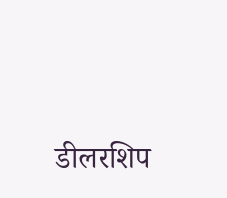डीलरशिप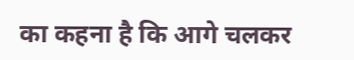का कहना है कि आगे चलकर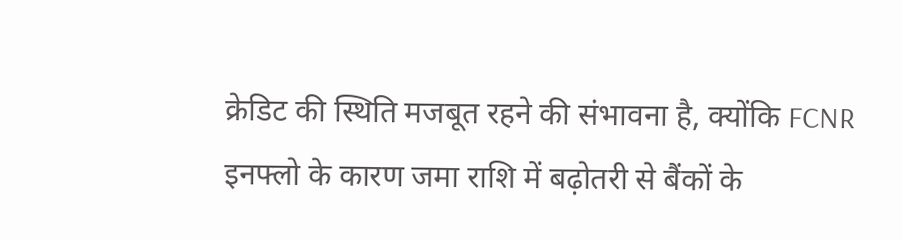क्रेडिट की स्थिति मजबूत रहने की संभावना है, क्योंकि FCNR इनफ्लो के कारण जमा राशि में बढ़ोतरी से बैंकों के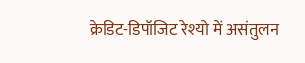क्रेडिट-डिपॉजिट रेश्यो में असंतुलन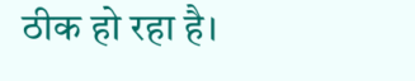ठीक हो रहा है।